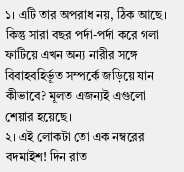১। এটি তার অপরাধ নয়, ঠিক আছে। কিন্তু সারা বছর পর্দা-পর্দা করে গলা ফাটিয়ে এখন অন্য নারীর সঙ্গে বিবাহবহির্ভূত সম্পর্কে জড়িয়ে যান কীভাবে? মূলত এজন্যই এগুলো শেয়ার হয়েছে।
২। এই লোকটা তো এক নম্বরের বদমাইশ! দিন রাত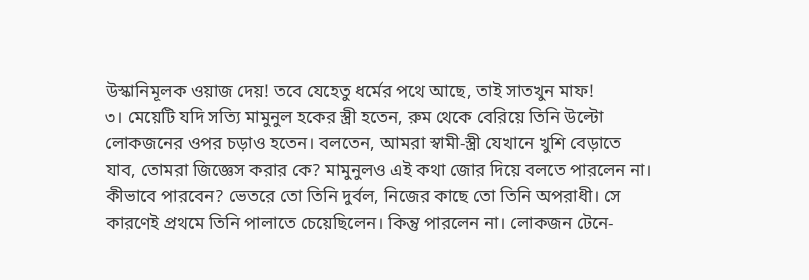উস্কানিমূলক ওয়াজ দেয়! তবে যেহেতু ধর্মের পথে আছে, তাই সাতখুন মাফ!
৩। মেয়েটি যদি সত্যি মামুনুল হকের স্ত্রী হতেন, রুম থেকে বেরিয়ে তিনি উল্টো লোকজনের ওপর চড়াও হতেন। বলতেন, আমরা স্বামী-স্ত্রী যেখানে খুশি বেড়াতে যাব, তোমরা জিজ্ঞেস করার কে? মামুনুলও এই কথা জোর দিয়ে বলতে পারলেন না। কীভাবে পারবেন? ভেতরে তো তিনি দুর্বল, নিজের কাছে তো তিনি অপরাধী। সে কারণেই প্রথমে তিনি পালাতে চেয়েছিলেন। কিন্তু পারলেন না। লোকজন টেনে-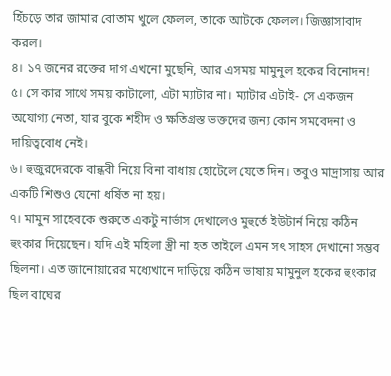হিঁচড়ে তার জামার বোতাম খুলে ফেলল, তাকে আটকে ফেলল। জিজ্ঞাসাবাদ করল।
৪। ১৭ জনের রক্তের দাগ এখনো মুছেনি, আর এসময় মামুনুল হকের বিনোদন!
৫। সে কার সাথে সময় কাটালো, এটা ম্যাটার না। ম্যাটার এটাই- সে একজন অযোগ্য নেতা, যার বুকে শহীদ ও ক্ষতিগ্রস্ত ভক্তদের জন্য কোন সমবেদনা ও দায়িত্ববোধ নেই।
৬। হুজুরদেরকে বান্ধবী নিয়ে বিনা বাধায় হোটেলে যেতে দিন। তবুও মাদ্রাসায় আর একটি শিশুও যেনো ধর্ষিত না হয়।
৭। মামুন সাহেবকে শুরুতে একটু নার্ভাস দেখালেও মুহুর্তে ইউটার্ন নিয়ে কঠিন হুংকার দিয়েছেন। যদি এই মহিলা স্ত্রী না হত তাইলে এমন সৎ সাহস দেখানো সম্ভব ছিলনা। এত জানোয়ারের মধ্যেখানে দাড়িয়ে কঠিন ভাষায় মামুনুল হকের হুংকার ছিল বাঘের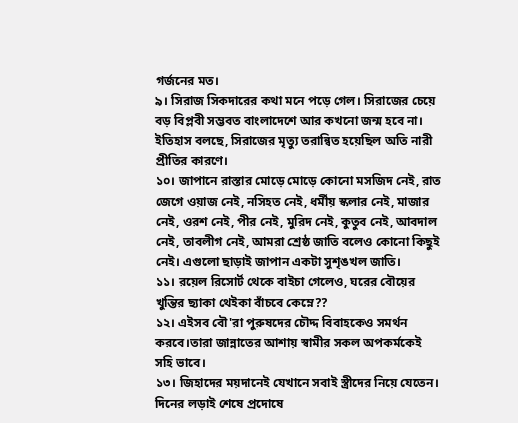গর্জনের মত।
৯। সিরাজ সিকদারের কথা মনে পড়ে গেল। সিরাজের চেয়ে বড় বিপ্লবী সম্ভবত বাংলাদেশে আর কখনো জন্ম হবে না।
ইতিহাস বলছে, সিরাজের মৃত্যু তরান্বিত হয়েছিল অতি নারী প্রীতির কারণে।
১০। জাপানে রাস্তার মোড়ে মোড়ে কোনো মসজিদ নেই, রাত জেগে ওয়াজ নেই, নসিহত নেই, ধর্মীয় স্কলার নেই, মাজার নেই, ওরশ নেই, পীর নেই, মুরিদ নেই, কুতুব নেই, আবদাল নেই, তাবলীগ নেই, আমরা শ্রেষ্ঠ জাতি বলেও কোনো কিছুই নেই। এগুলো ছাড়াই জাপান একটা সুশৃঙখল জাতি।
১১। রয়েল রিসোর্ট থেকে বাইচা গেলেও, ঘরের বৌয়ের খুন্তির ছ্যাকা থেইকা বাঁচবে কেম্নে??
১২। এইসব বৌ'রা পুরুষদের চৌদ্দ বিবাহকেও সমর্থন করবে।তারা জান্নাতের আশায় স্বামীর সকল অপকর্মকেই সহি ভাবে।
১৩। জিহাদের ময়দানেই যেখানে সবাই স্ত্রীদের নিয়ে যেতেন। দিনের লড়াই শেষে প্রদোষে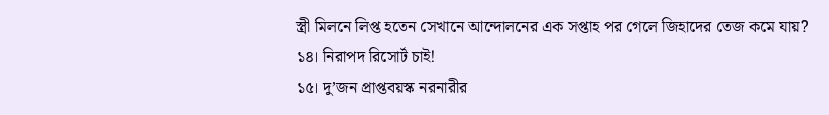স্ত্রী মিলনে লিপ্ত হতেন সেখানে আন্দোলনের এক সপ্তাহ পর গেলে জিহাদের তেজ কমে যায়?
১৪। নিরাপদ রিসোর্ট চাই!
১৫। দু’জন প্রাপ্তবয়স্ক নরনারীর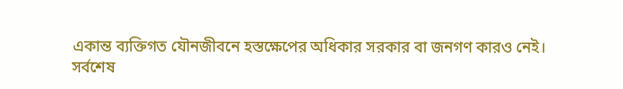একান্ত ব্যক্তিগত যৌনজীবনে হস্তক্ষেপের অধিকার সরকার বা জনগণ কারও নেই।
সর্বশেষ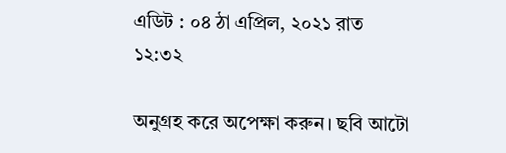এডিট : ০৪ ঠা এপ্রিল, ২০২১ রাত ১২:৩২

অনুগ্রহ করে অপেক্ষা করুন। ছবি আটো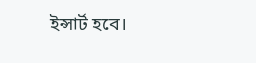ইন্সার্ট হবে।